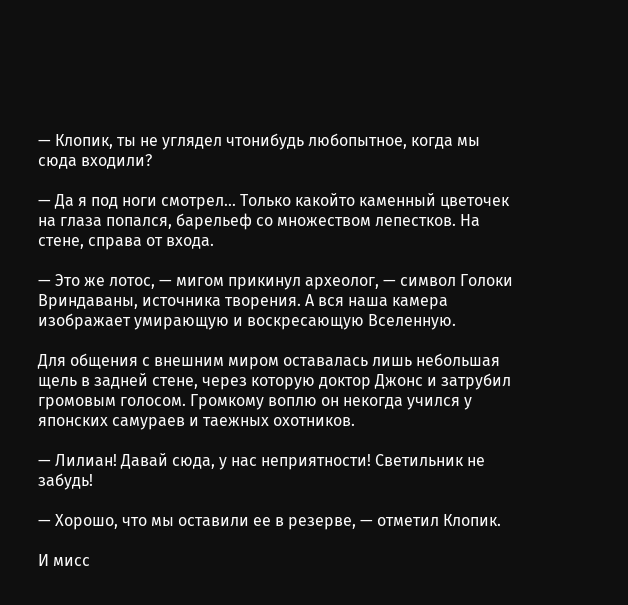— Клопик, ты не углядел чтонибудь любопытное, когда мы сюда входили?

— Да я под ноги смотрел… Только какойто каменный цветочек на глаза попался, барельеф со множеством лепестков. На стене, справа от входа.

— Это же лотос, — мигом прикинул археолог, — символ Голоки Вриндаваны, источника творения. А вся наша камера изображает умирающую и воскресающую Вселенную.

Для общения с внешним миром оставалась лишь небольшая щель в задней стене, через которую доктор Джонс и затрубил громовым голосом. Громкому воплю он некогда учился у японских самураев и таежных охотников.

— Лилиан! Давай сюда, у нас неприятности! Светильник не забудь!

— Хорошо, что мы оставили ее в резерве, — отметил Клопик.

И мисс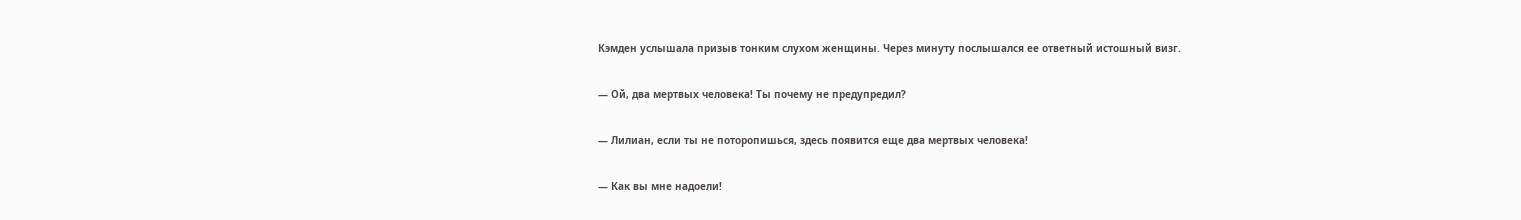Кэмден услышала призыв тонким слухом женщины. Через минуту послышался ее ответный истошный визг.

— Ой, два мертвых человека! Ты почему не предупредил?

— Лилиан, если ты не поторопишься, здесь появится еще два мертвых человека!

— Как вы мне надоели!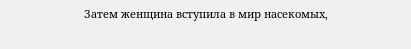Затем женщина вступила в мир насекомых,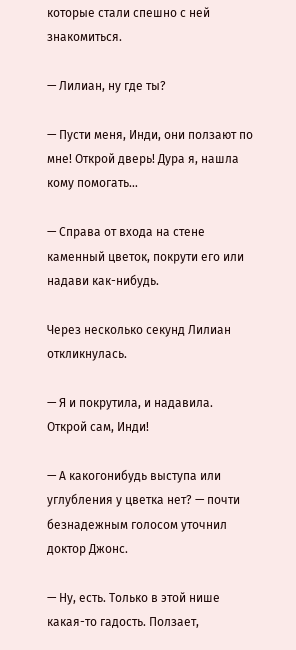которые стали спешно с ней знакомиться.

— Лилиан, ну где ты?

— Пусти меня, Инди, они ползают по мне! Открой дверь! Дура я, нашла кому помогать…

— Справа от входа на стене каменный цветок, покрути его или надави как-нибудь.

Через несколько секунд Лилиан откликнулась.

— Я и покрутила, и надавила. Открой сам, Инди!

— А какогонибудь выступа или углубления у цветка нет? — почти безнадежным голосом уточнил доктор Джонс.

— Ну, есть. Только в этой нише какая-то гадость. Ползает,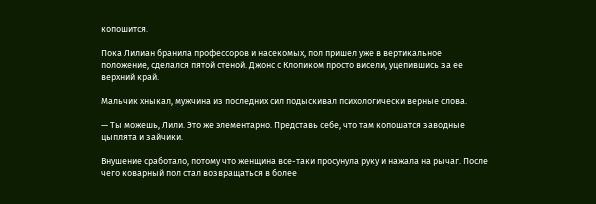копошится.

Пока Лилиан бранила профессоров и насекомых, пол пришел уже в вертикальное положение, сделался пятой стеной. Джонс с Клопиком просто висели, уцепившись за ее верхний край.

Мальчик хныкал, мужчина из последних сил подыскивал психологически верные слова.

— Ты можешь, Лили. Это же элементарно. Представь себе, что там копошатся заводные цыплята и зайчики.

Внушение сработало, потому что женщина все-таки просунула руку и нажала на рычаг. После чего коварный пол стал возвращаться в более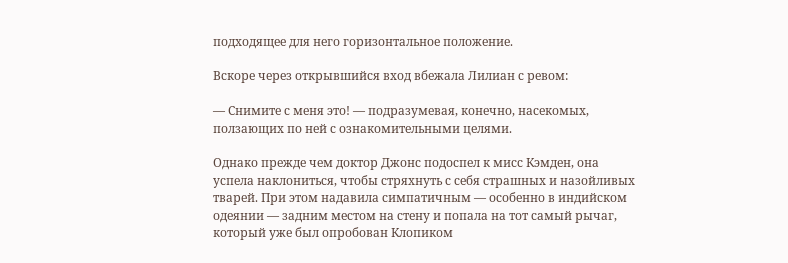подходящее для него горизонтальное положение.

Вскоре через открывшийся вход вбежала Лилиан с ревом:

— Снимите с меня это! — подразумевая, конечно, насекомых, ползающих по ней с ознакомительными целями.

Однако прежде чем доктор Джонс подоспел к мисс Кэмден, она успела наклониться, чтобы стряхнуть с себя страшных и назойливых тварей. При этом надавила симпатичным — особенно в индийском одеянии — задним местом на стену и попала на тот самый рычаг, который уже был опробован Клопиком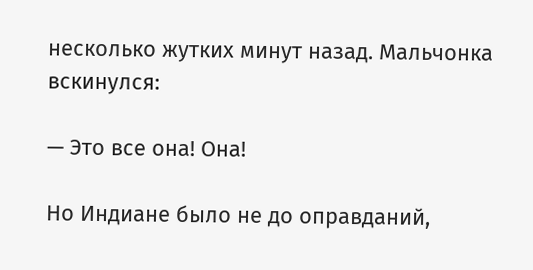несколько жутких минут назад. Мальчонка вскинулся:

— Это все она! Она!

Но Индиане было не до оправданий,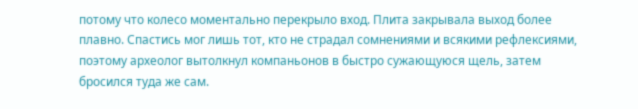потому что колесо моментально перекрыло вход. Плита закрывала выход более плавно. Спастись мог лишь тот, кто не страдал сомнениями и всякими рефлексиями, поэтому археолог вытолкнул компаньонов в быстро сужающуюся щель, затем бросился туда же сам.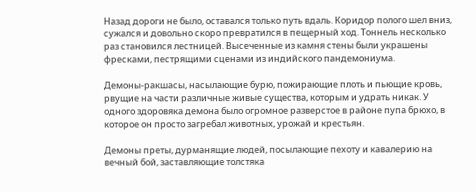Назад дороги не было, оставался только путь вдаль. Коридор полого шел вниз, сужался и довольно скоро превратился в пещерный ход. Тоннель несколько раз становился лестницей. Высеченные из камня стены были украшены фресками, пестрящими сценами из индийского пандемониума.

Демоны-ракшасы, насылающие бурю, пожирающие плоть и пьющие кровь, рвущие на части различные живые существа, которым и удрать никак. У одного здоровяка демона было огромное разверстое в районе пупа брюхо, в которое он просто загребал животных, урожай и крестьян.

Демоны преты, дурманящие людей, посылающие пехоту и кавалерию на вечный бой, заставляющие толстяка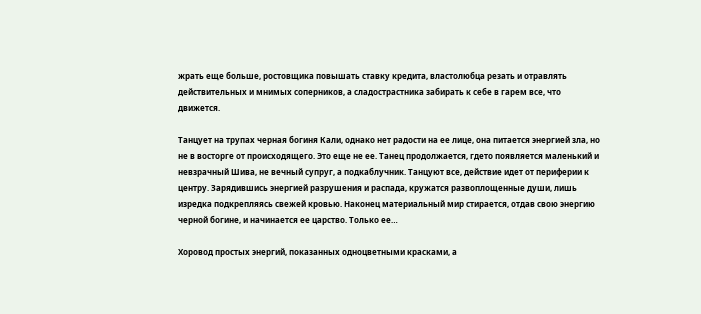жрать еще больше, ростовщика повышать ставку кредита, властолюбца резать и отравлять действительных и мнимых соперников, а сладострастника забирать к себе в гарем все, что движется.

Танцует на трупах черная богиня Кали, однако нет радости на ее лице, она питается энергией зла, но не в восторге от происходящего. Это еще не ее. Танец продолжается, гдето появляется маленький и невзрачный Шива, не вечный супруг, а подкаблучник. Танцуют все, действие идет от периферии к центру. Зарядившись энергией разрушения и распада, кружатся развоплощенные души, лишь изредка подкрепляясь свежей кровью. Наконец материальный мир стирается, отдав свою энергию черной богине, и начинается ее царство. Только ее…

Хоровод простых энергий, показанных одноцветными красками, а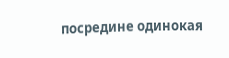посредине одинокая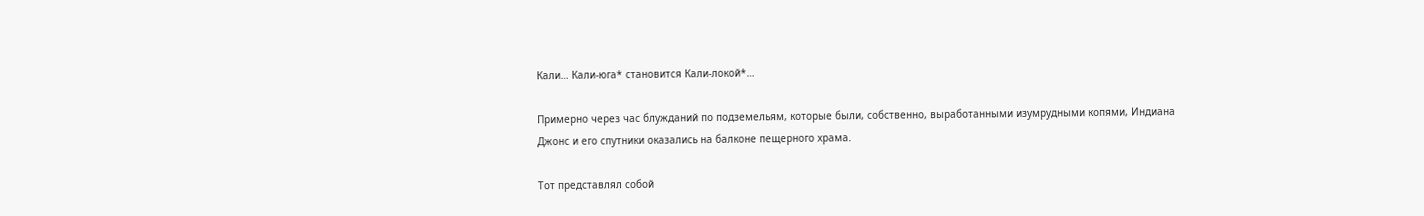Кали… Кали-юга* становится Кали-локой*…

Примерно через час блужданий по подземельям, которые были, собственно, выработанными изумрудными копями, Индиана Джонс и его спутники оказались на балконе пещерного храма.

Тот представлял собой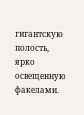гигантскую полость, ярко освещенную факелами.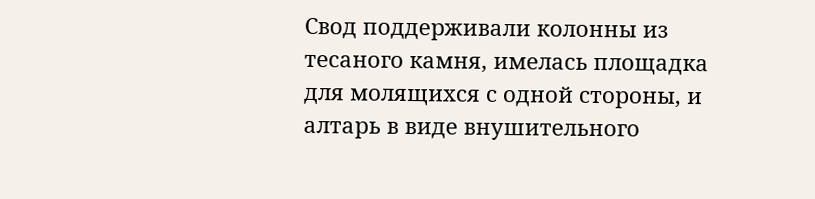Свод поддерживали колонны из тесаного камня, имелась площадка для молящихся с одной стороны, и алтарь в виде внушительного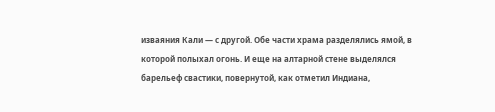изваяния Кали — с другой. Обе части храма разделялись ямой, в которой полыхал огонь. И еще на алтарной стене выделялся барельеф свастики, повернутой, как отметил Индиана,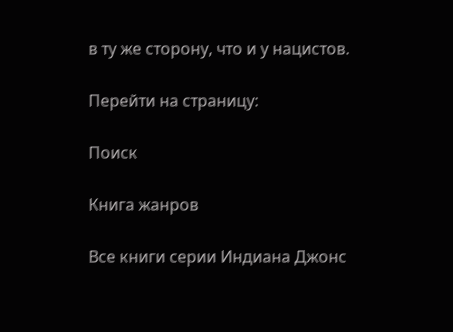в ту же сторону, что и у нацистов.

Перейти на страницу:

Поиск

Книга жанров

Все книги серии Индиана Джонс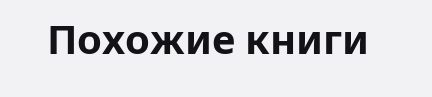Похожие книги